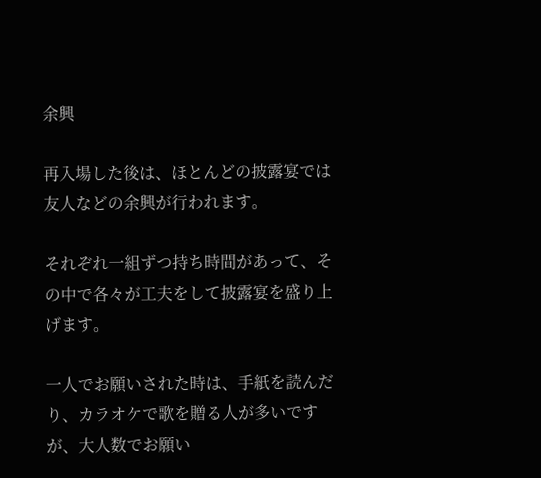余興

再入場した後は、ほとんどの披露宴では友人などの余興が行われます。

それぞれ一組ずつ持ち時間があって、その中で各々が工夫をして披露宴を盛り上げます。

一人でお願いされた時は、手紙を読んだり、カラオケで歌を贈る人が多いですが、大人数でお願い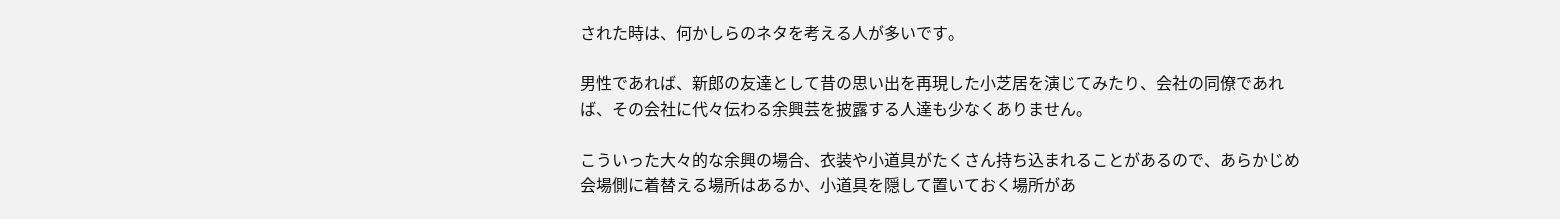された時は、何かしらのネタを考える人が多いです。

男性であれば、新郎の友達として昔の思い出を再現した小芝居を演じてみたり、会社の同僚であれば、その会社に代々伝わる余興芸を披露する人達も少なくありません。

こういった大々的な余興の場合、衣装や小道具がたくさん持ち込まれることがあるので、あらかじめ会場側に着替える場所はあるか、小道具を隠して置いておく場所があ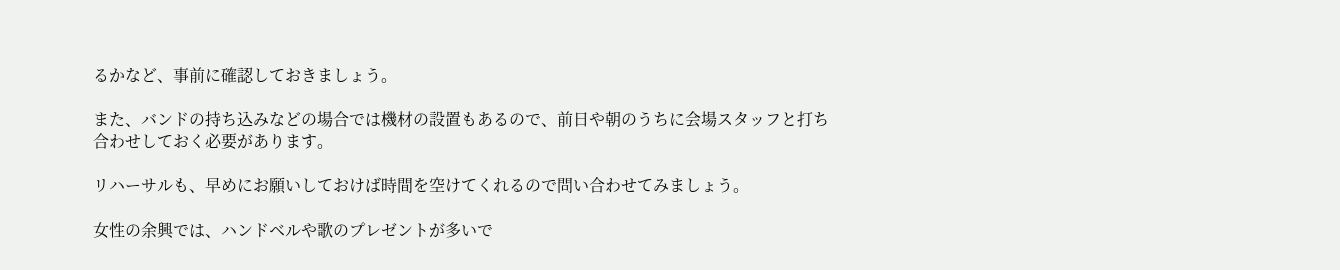るかなど、事前に確認しておきましょう。

また、バンドの持ち込みなどの場合では機材の設置もあるので、前日や朝のうちに会場スタッフと打ち合わせしておく必要があります。

リハーサルも、早めにお願いしておけば時間を空けてくれるので問い合わせてみましょう。

女性の余興では、ハンドベルや歌のプレゼントが多いで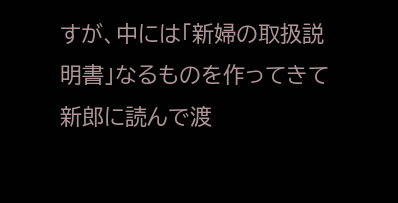すが、中には「新婦の取扱説明書」なるものを作ってきて新郎に読んで渡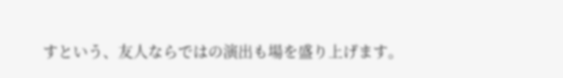すという、友人ならではの演出も場を盛り上げます。